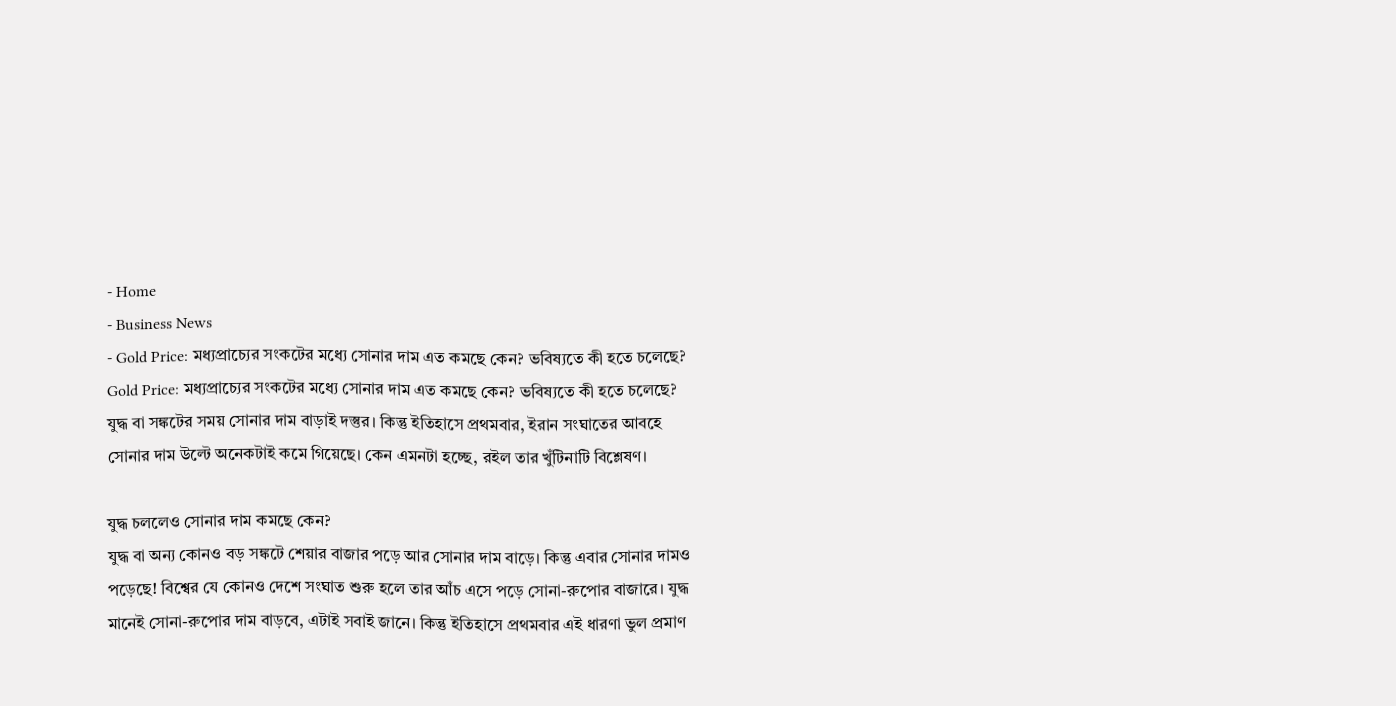- Home
- Business News
- Gold Price: মধ্যপ্রাচ্যের সংকটের মধ্যে সোনার দাম এত কমছে কেন? ভবিষ্যতে কী হতে চলেছে?
Gold Price: মধ্যপ্রাচ্যের সংকটের মধ্যে সোনার দাম এত কমছে কেন? ভবিষ্যতে কী হতে চলেছে?
যুদ্ধ বা সঙ্কটের সময় সোনার দাম বাড়াই দস্তুর। কিন্তু ইতিহাসে প্রথমবার, ইরান সংঘাতের আবহে সোনার দাম উল্টে অনেকটাই কমে গিয়েছে। কেন এমনটা হচ্ছে, রইল তার খুঁটিনাটি বিশ্লেষণ।

যুদ্ধ চললেও সোনার দাম কমছে কেন?
যুদ্ধ বা অন্য কোনও বড় সঙ্কটে শেয়ার বাজার পড়ে আর সোনার দাম বাড়ে। কিন্তু এবার সোনার দামও পড়েছে! বিশ্বের যে কোনও দেশে সংঘাত শুরু হলে তার আঁচ এসে পড়ে সোনা-রুপোর বাজারে। যুদ্ধ মানেই সোনা-রুপোর দাম বাড়বে, এটাই সবাই জানে। কিন্তু ইতিহাসে প্রথমবার এই ধারণা ভুল প্রমাণ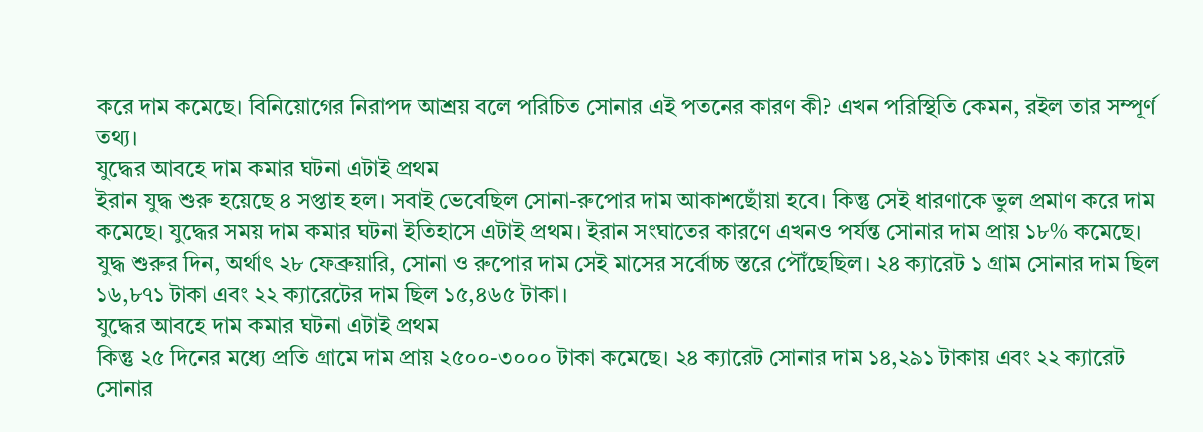করে দাম কমেছে। বিনিয়োগের নিরাপদ আশ্রয় বলে পরিচিত সোনার এই পতনের কারণ কী? এখন পরিস্থিতি কেমন, রইল তার সম্পূর্ণ তথ্য।
যুদ্ধের আবহে দাম কমার ঘটনা এটাই প্রথম
ইরান যুদ্ধ শুরু হয়েছে ৪ সপ্তাহ হল। সবাই ভেবেছিল সোনা-রুপোর দাম আকাশছোঁয়া হবে। কিন্তু সেই ধারণাকে ভুল প্রমাণ করে দাম কমেছে। যুদ্ধের সময় দাম কমার ঘটনা ইতিহাসে এটাই প্রথম। ইরান সংঘাতের কারণে এখনও পর্যন্ত সোনার দাম প্রায় ১৮% কমেছে। যুদ্ধ শুরুর দিন, অর্থাৎ ২৮ ফেব্রুয়ারি, সোনা ও রুপোর দাম সেই মাসের সর্বোচ্চ স্তরে পৌঁছেছিল। ২৪ ক্যারেট ১ গ্রাম সোনার দাম ছিল ১৬,৮৭১ টাকা এবং ২২ ক্যারেটের দাম ছিল ১৫,৪৬৫ টাকা।
যুদ্ধের আবহে দাম কমার ঘটনা এটাই প্রথম
কিন্তু ২৫ দিনের মধ্যে প্রতি গ্রামে দাম প্রায় ২৫০০-৩০০০ টাকা কমেছে। ২৪ ক্যারেট সোনার দাম ১৪,২৯১ টাকায় এবং ২২ ক্যারেট সোনার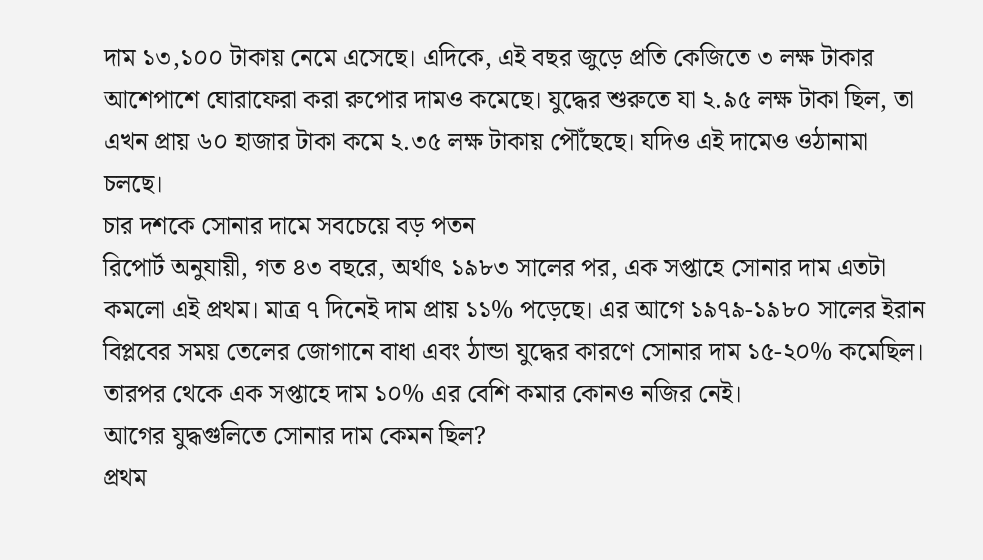দাম ১৩,১০০ টাকায় নেমে এসেছে। এদিকে, এই বছর জুড়ে প্রতি কেজিতে ৩ লক্ষ টাকার আশেপাশে ঘোরাফেরা করা রুপোর দামও কমেছে। যুদ্ধের শুরুতে যা ২.৯৫ লক্ষ টাকা ছিল, তা এখন প্রায় ৬০ হাজার টাকা কমে ২.৩৫ লক্ষ টাকায় পৌঁছেছে। যদিও এই দামেও ওঠানামা চলছে।
চার দশকে সোনার দামে সবচেয়ে বড় পতন
রিপোর্ট অনুযায়ী, গত ৪৩ বছরে, অর্থাৎ ১৯৮৩ সালের পর, এক সপ্তাহে সোনার দাম এতটা কমলো এই প্রথম। মাত্র ৭ দিনেই দাম প্রায় ১১% পড়েছে। এর আগে ১৯৭৯-১৯৮০ সালের ইরান বিপ্লবের সময় তেলের জোগানে বাধা এবং ঠান্ডা যুদ্ধের কারণে সোনার দাম ১৫-২০% কমেছিল। তারপর থেকে এক সপ্তাহে দাম ১০% এর বেশি কমার কোনও নজির নেই।
আগের যুদ্ধগুলিতে সোনার দাম কেমন ছিল?
প্রথম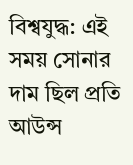বিশ্বযুদ্ধ: এই সময় সোনার দাম ছিল প্রতি আউন্স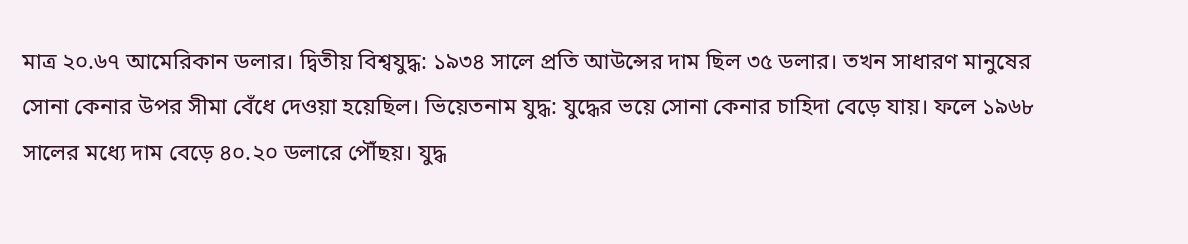মাত্র ২০.৬৭ আমেরিকান ডলার। দ্বিতীয় বিশ্বযুদ্ধ: ১৯৩৪ সালে প্রতি আউন্সের দাম ছিল ৩৫ ডলার। তখন সাধারণ মানুষের সোনা কেনার উপর সীমা বেঁধে দেওয়া হয়েছিল। ভিয়েতনাম যুদ্ধ: যুদ্ধের ভয়ে সোনা কেনার চাহিদা বেড়ে যায়। ফলে ১৯৬৮ সালের মধ্যে দাম বেড়ে ৪০.২০ ডলারে পৌঁছয়। যুদ্ধ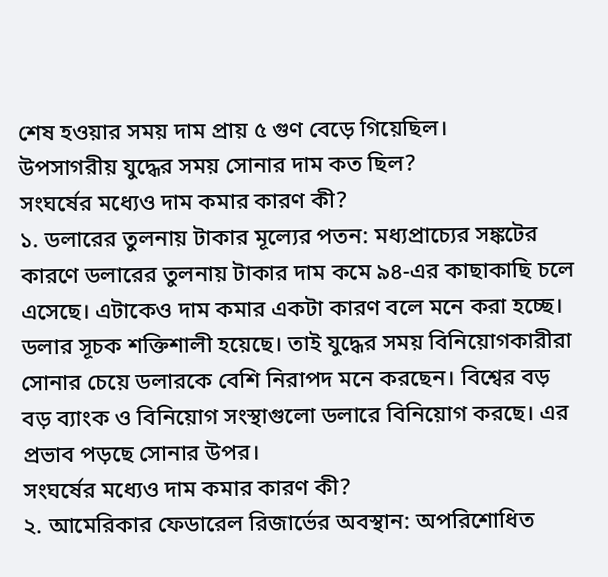শেষ হওয়ার সময় দাম প্রায় ৫ গুণ বেড়ে গিয়েছিল।
উপসাগরীয় যুদ্ধের সময় সোনার দাম কত ছিল?
সংঘর্ষের মধ্যেও দাম কমার কারণ কী?
১. ডলারের তুলনায় টাকার মূল্যের পতন: মধ্যপ্রাচ্যের সঙ্কটের কারণে ডলারের তুলনায় টাকার দাম কমে ৯৪-এর কাছাকাছি চলে এসেছে। এটাকেও দাম কমার একটা কারণ বলে মনে করা হচ্ছে। ডলার সূচক শক্তিশালী হয়েছে। তাই যুদ্ধের সময় বিনিয়োগকারীরা সোনার চেয়ে ডলারকে বেশি নিরাপদ মনে করছেন। বিশ্বের বড় বড় ব্যাংক ও বিনিয়োগ সংস্থাগুলো ডলারে বিনিয়োগ করছে। এর প্রভাব পড়ছে সোনার উপর।
সংঘর্ষের মধ্যেও দাম কমার কারণ কী?
২. আমেরিকার ফেডারেল রিজার্ভের অবস্থান: অপরিশোধিত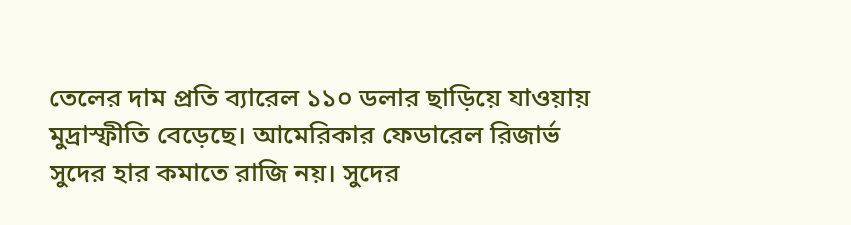তেলের দাম প্রতি ব্যারেল ১১০ ডলার ছাড়িয়ে যাওয়ায় মুদ্রাস্ফীতি বেড়েছে। আমেরিকার ফেডারেল রিজার্ভ সুদের হার কমাতে রাজি নয়। সুদের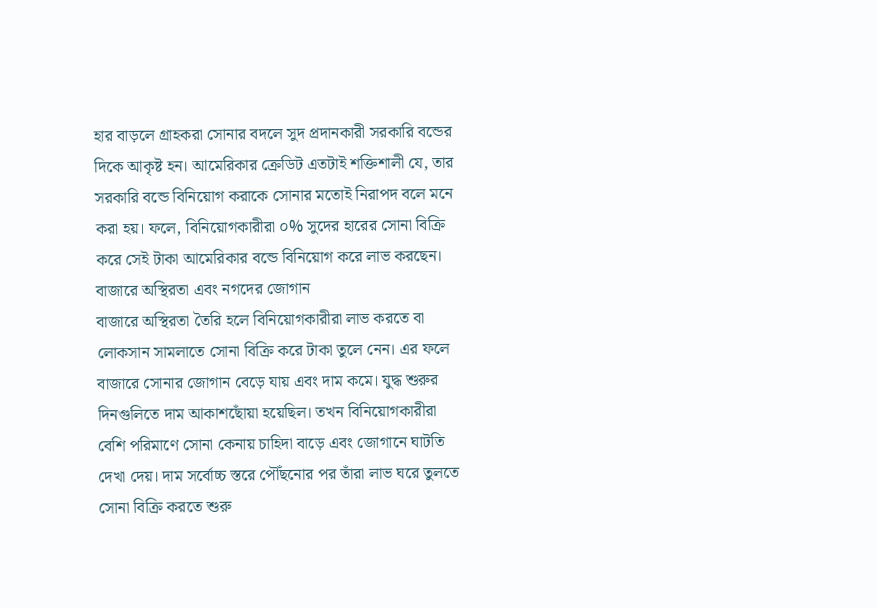হার বাড়লে গ্রাহকরা সোনার বদলে সুদ প্রদানকারী সরকারি বন্ডের দিকে আকৃষ্ট হন। আমেরিকার ক্রেডিট এতটাই শক্তিশালী যে, তার সরকারি বন্ডে বিনিয়োগ করাকে সোনার মতোই নিরাপদ বলে মনে করা হয়। ফলে, বিনিয়োগকারীরা ০% সুদের হারের সোনা বিক্রি করে সেই টাকা আমেরিকার বন্ডে বিনিয়োগ করে লাভ করছেন।
বাজারে অস্থিরতা এবং নগদের জোগান
বাজারে অস্থিরতা তৈরি হলে বিনিয়োগকারীরা লাভ করতে বা লোকসান সামলাতে সোনা বিক্রি করে টাকা তুলে নেন। এর ফলে বাজারে সোনার জোগান বেড়ে যায় এবং দাম কমে। যুদ্ধ শুরুর দিনগুলিতে দাম আকাশছোঁয়া হয়েছিল। তখন বিনিয়োগকারীরা বেশি পরিমাণে সোনা কেনায় চাহিদা বাড়ে এবং জোগানে ঘাটতি দেখা দেয়। দাম সর্বোচ্চ স্তরে পৌঁছনোর পর তাঁরা লাভ ঘরে তুলতে সোনা বিক্রি করতে শুরু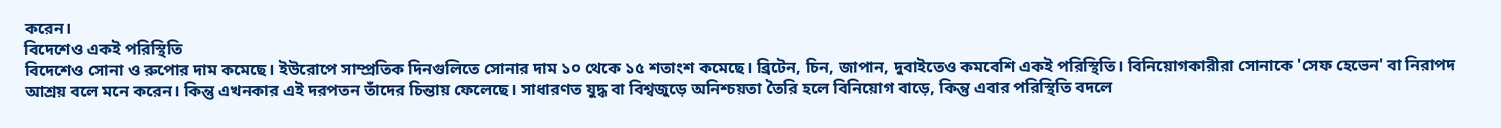করেন।
বিদেশেও একই পরিস্থিতি
বিদেশেও সোনা ও রুপোর দাম কমেছে। ইউরোপে সাম্প্রতিক দিনগুলিতে সোনার দাম ১০ থেকে ১৫ শতাংশ কমেছে। ব্রিটেন, চিন, জাপান, দুবাইতেও কমবেশি একই পরিস্থিতি। বিনিয়োগকারীরা সোনাকে 'সেফ হেভেন' বা নিরাপদ আশ্রয় বলে মনে করেন। কিন্তু এখনকার এই দরপতন তাঁদের চিন্তায় ফেলেছে। সাধারণত যুদ্ধ বা বিশ্বজুড়ে অনিশ্চয়তা তৈরি হলে বিনিয়োগ বাড়ে, কিন্তু এবার পরিস্থিতি বদলে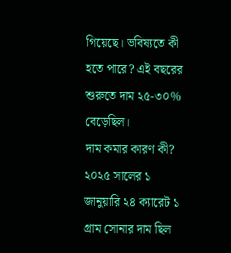গিয়েছে। ভবিষ্যতে কী হতে পারে? এই বছরের শুরুতে দাম ২৫-৩০% বেড়েছিল।
দাম কমার কারণ কী?
২০২৫ সালের ১ জানুয়ারি ২৪ ক্যারেট ১ গ্রাম সোনার দাম ছিল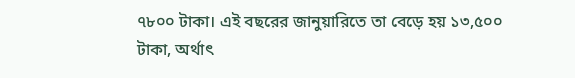৭৮০০ টাকা। এই বছরের জানুয়ারিতে তা বেড়ে হয় ১৩,৫০০ টাকা, অর্থাৎ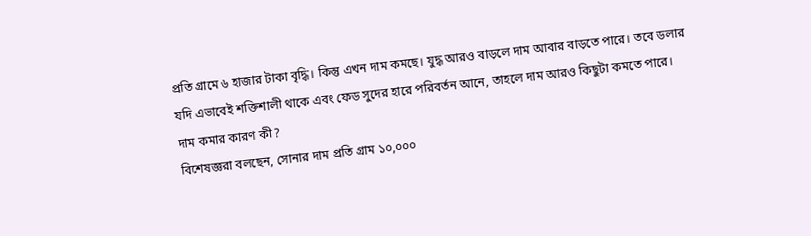প্রতি গ্রামে ৬ হাজার টাকা বৃদ্ধি। কিন্তু এখন দাম কমছে। যুদ্ধ আরও বাড়লে দাম আবার বাড়তে পারে। তবে ডলার যদি এভাবেই শক্তিশালী থাকে এবং ফেড সুদের হারে পরিবর্তন আনে, তাহলে দাম আরও কিছুটা কমতে পারে।
দাম কমার কারণ কী?
বিশেষজ্ঞরা বলছেন, সোনার দাম প্রতি গ্রাম ১০,০০০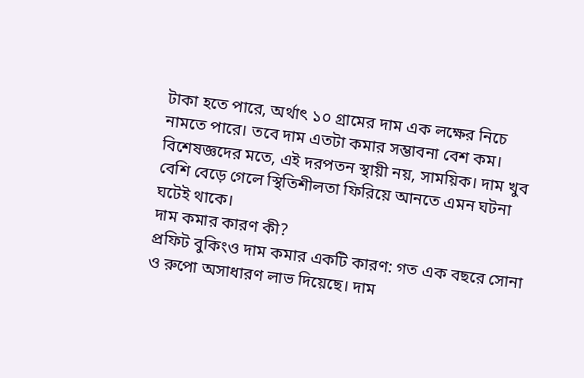টাকা হতে পারে, অর্থাৎ ১০ গ্রামের দাম এক লক্ষের নিচে নামতে পারে। তবে দাম এতটা কমার সম্ভাবনা বেশ কম। বিশেষজ্ঞদের মতে, এই দরপতন স্থায়ী নয়, সাময়িক। দাম খুব বেশি বেড়ে গেলে স্থিতিশীলতা ফিরিয়ে আনতে এমন ঘটনা ঘটেই থাকে।
দাম কমার কারণ কী?
প্রফিট বুকিংও দাম কমার একটি কারণ: গত এক বছরে সোনা ও রুপো অসাধারণ লাভ দিয়েছে। দাম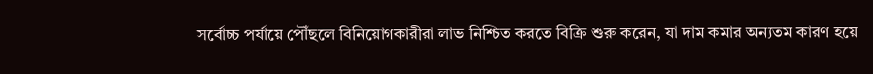সর্বোচ্চ পর্যায়ে পৌঁছলে বিনিয়োগকারীরা লাভ নিশ্চিত করতে বিক্রি শুরু করেন, যা দাম কমার অন্যতম কারণ হয়ে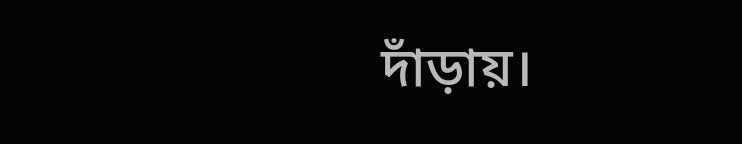দাঁড়ায়।